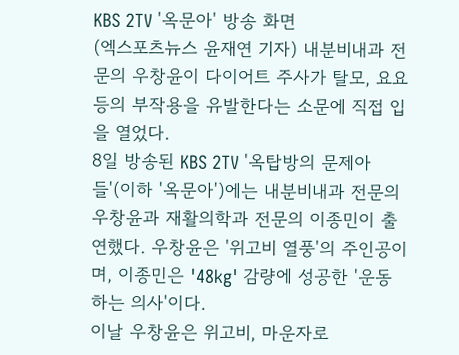KBS 2TV '옥문아' 방송 화면
(엑스포츠뉴스 윤재연 기자) 내분비내과 전문의 우창윤이 다이어트 주사가 탈모, 요요 등의 부작용을 유발한다는 소문에 직접 입을 열었다.
8일 방송된 KBS 2TV '옥탑방의 문제아들'(이하 '옥문아')에는 내분비내과 전문의 우창윤과 재활의학과 전문의 이종민이 출연했다. 우창윤은 '위고비 열풍'의 주인공이며, 이종민은 '48kg' 감량에 성공한 '운동하는 의사'이다.
이날 우창윤은 위고비, 마운자로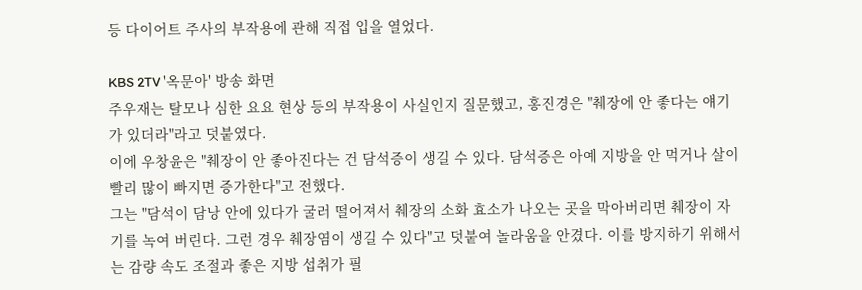등 다이어트 주사의 부작용에 관해 직접 입을 열었다.

KBS 2TV '옥문아' 방송 화면
주우재는 탈모나 심한 요요 현상 등의 부작용이 사실인지 질문했고, 홍진경은 "췌장에 안 좋다는 얘기가 있더라"라고 덧붙였다.
이에 우창윤은 "췌장이 안 좋아진다는 건 담석증이 생길 수 있다. 담석증은 아예 지방을 안 먹거나 살이 빨리 많이 빠지면 증가한다"고 전했다.
그는 "담석이 담낭 안에 있다가 굴러 떨어져서 췌장의 소화 효소가 나오는 곳을 막아버리면 췌장이 자기를 녹여 버린다. 그런 경우 췌장염이 생길 수 있다"고 덧붙여 놀라움을 안겼다. 이를 방지하기 위해서는 감량 속도 조절과 좋은 지방 섭취가 필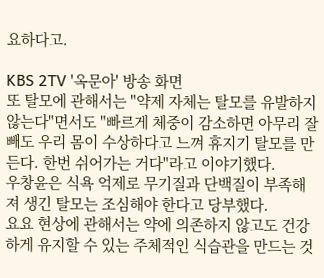요하다고.

KBS 2TV '옥문아' 방송 화면
또 탈모에 관해서는 "약제 자체는 탈모를 유발하지 않는다"면서도 "빠르게 체중이 감소하면 아무리 잘 빼도 우리 몸이 수상하다고 느껴 휴지기 탈모를 만든다. 한번 쉬어가는 거다"라고 이야기했다.
우창윤은 식욕 억제로 무기질과 단백질이 부족해져 생긴 탈모는 조심해야 한다고 당부했다.
요요 현상에 관해서는 약에 의존하지 않고도 건강하게 유지할 수 있는 주체적인 식습관을 만드는 것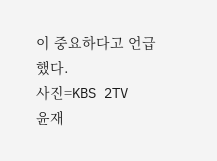이 중요하다고 언급했다.
사진=KBS 2TV
윤재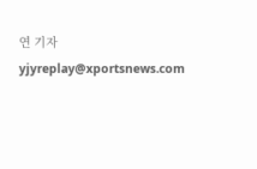연 기자 yjyreplay@xportsnews.com